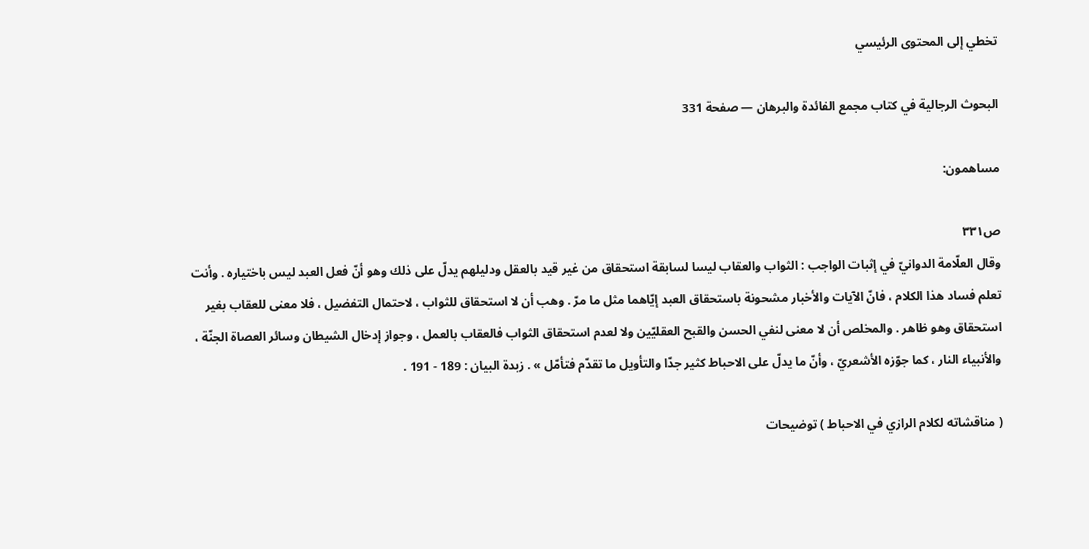تخطي إلى المحتوى الرئيسي

البحوث الرجالية في كتاب مجمع الفائدة والبرهان — صفحة 331

مساهمون:

ص٣٣١
وقال العلّامة الدوانيّ في إثبات الواجب : الثواب والعقاب ليسا لسابقة استحقاق من غير قيد بالعقل ودليلهم يدلّ على ذلك وهو أنّ فعل العبد ليس باختياره . وأنت تعلم فساد هذا الكلام ، فانّ الآيات والأخبار مشحونة باستحقاق العبد إيّاهما مثل ما مرّ . وهب أن لا استحقاق للثواب ، لاحتمال التفضيل ، فلا معنى للعقاب بغير استحقاق وهو ظاهر . والمخلص أن لا معنى لنفي الحسن والقبح العقليّين ولا لعدم استحقاق الثواب فالعقاب بالعمل ، وجواز إدخال الشيطان وسائر العصاة الجنّة ، والأنبياء النار ، كما جوّزه الأشعريّ ، وأنّ ما يدلّ على الاحباط كثير جدّا والتأويل ما تقدّم فتأمّل » . زبدة البيان : 189 - 191 .

( مناقشاته لكلام الرازي في الاحباط ) توضيحات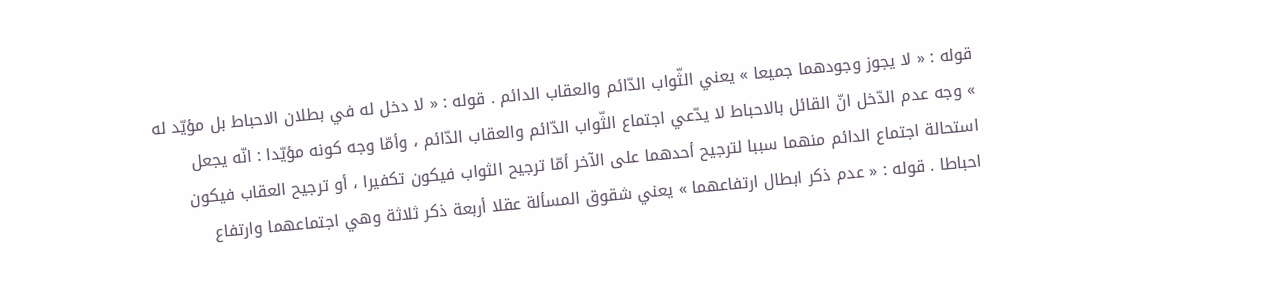قوله : « لا يجوز وجودهما جميعا » يعني الثّواب الدّائم والعقاب الدائم . قوله : « لا دخل له في بطلان الاحباط بل مؤيّد له » وجه عدم الدّخل انّ القائل بالاحباط لا يدّعي اجتماع الثّواب الدّائم والعقاب الدّائم ، وأمّا وجه كونه مؤيّدا : انّه يجعل استحالة اجتماع الدائم منهما سببا لترجيح أحدهما على الآخر أمّا ترجيح الثواب فيكون تكفيرا ، أو ترجيح العقاب فيكون احباطا . قوله : « عدم ذكر ابطال ارتفاعهما » يعني شقوق المسألة عقلا أربعة ذكر ثلاثة وهي اجتماعهما وارتفاع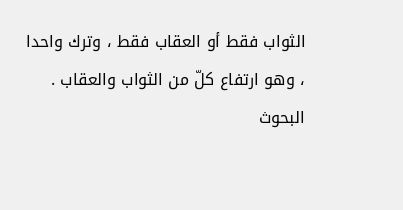الثواب فقط أو العقاب فقط ، وترك واحدا ، وهو ارتفاع كلّ من الثواب والعقاب .
البحوث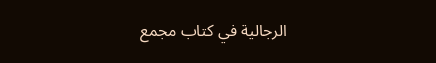الرجالية في كتاب مجمع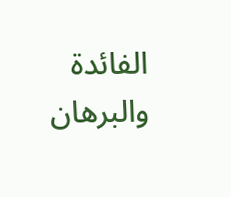الفائدة والبرهان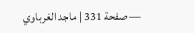— صفحة 331 | ماجد الغرباوي